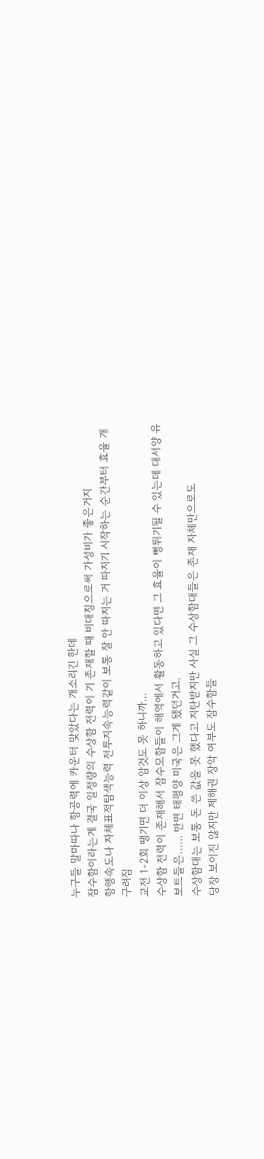누구들 말마따나 항공력에 카운터 맞았다는 개소리긴 한데
잠수함이라는게 결국 일정량의 수상함 전력이 기 존재할 때 비대칭으로써 가성비가 좋은거지
항행속도나 자체표적탐색능력 전투지속능력같이 보통 잘 안 따지는 거 따지기 시작하는 순간부터 효율 개구려짐
교전 1-2회 땡기면 더 이상 암것도 못 하니까...
수상함 전력이 존재해서 잠수모함들이 해역에서 활동하고 있다면 그 효율이 뻥튀기될 수 있는데 대서양 유보트들은…... 반면 태평양 미국은 그게 됐던거고.
수상함대는 보통 돈 쓴 값을 못 했다고 지탄받지만 사실 그 수상함대들은 존재 자체만으로도
당장 보이진 않지만 제해권 장악 여부도 잠수함들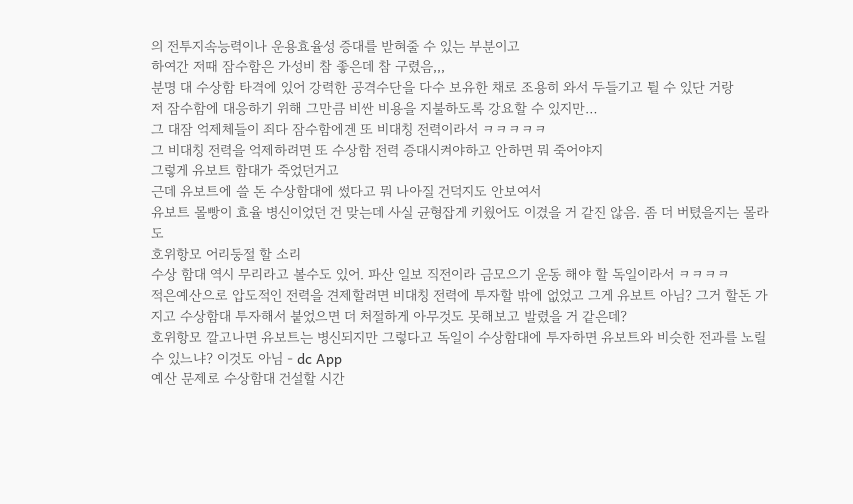의 전투지속능력이나 운용효율성 증대를 받혀줄 수 있는 부분이고
하여간 저때 잠수함은 가성비 참 좋은데 참 구렸음,,,
분명 대 수상함 타격에 있어 강력한 공격수단을 다수 보유한 채로 조용히 와서 두들기고 튈 수 있단 거랑
저 잠수함에 대응하기 위해 그만큼 비싼 비용을 지불하도록 강요할 수 있지만…
그 대잠 억제체들이 죄다 잠수함에겐 또 비대칭 전력이라서 ㅋㅋㅋㅋㅋ
그 비대칭 전력을 억제하려면 또 수상함 전력 증대시켜야하고 안하면 뭐 죽어야지
그렇게 유보트 함대가 죽었던거고
근데 유보트에 쓸 돈 수상함대에 썼다고 뭐 나아질 건덕지도 안보여서
유보트 몰빵이 효율 병신이었던 건 맞는데 사실 균형잡게 키웠어도 이겼을 거 같진 않음. 좀 더 버텼을지는 몰라도
호위항모 어리둥절 할 소리
수상 함대 역시 무리라고 볼수도 있어. 파산 일보 직전이라 금모으기 운동 해야 할 독일이라서 ㅋㅋㅋㅋ
적은예산으로 압도적인 전력을 견제할려면 비대칭 전력에 투자할 밖에 없었고 그게 유보트 아님? 그거 할돈 가지고 수상함대 투자해서 붙었으면 더 처절하게 아무것도 못해보고 발렸을 거 같은데?
호위항모 깔고나면 유보트는 병신되지만 그렇다고 독일이 수상함대에 투자하면 유보트와 비슷한 전과를 노릴 수 있느냐? 이것도 아님 - dc App
예산 문제로 수상함대 건설할 시간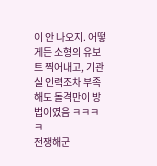이 안 나오지. 어떻게든 소형의 유보트 찍어내고, 기관실 인력조차 부족해도 돌격만이 방법이였음 ㅋㅋㅋㅋ
전쟁해군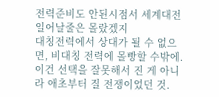전력준비도 안된시점서 세계대전 일어날줄은 몰랐겠지
대칭전력에서 상대가 될 수 없으면, 비대칭 전력에 몰빵할 수밖에. 이건 선택을 잘못해서 진 게 아니라 애초부터 질 전쟁이었던 것.